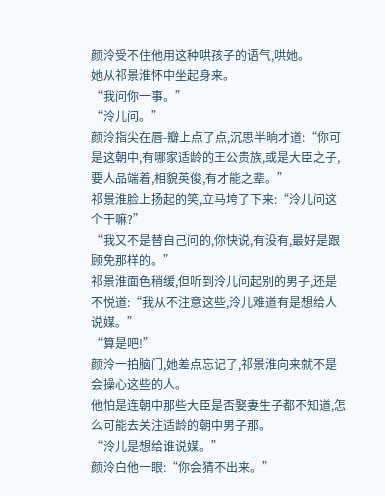颜泠受不住他用这种哄孩子的语气,哄她。
她从祁景淮怀中坐起身来。
“我问你一事。”
“泠儿问。”
颜泠指尖在唇-瓣上点了点,沉思半晌才道:“你可是这朝中,有哪家适龄的王公贵族,或是大臣之子,要人品端着,相貌英俊,有才能之辈。”
祁景淮脸上扬起的笑,立马垮了下来:“泠儿问这个干嘛?”
“我又不是替自己问的,你快说,有没有,最好是跟顾免那样的。”
祁景淮面色稍缓,但听到泠儿问起别的男子,还是不悦道:“我从不注意这些,泠儿难道有是想给人说媒。”
“算是吧!”
颜泠一拍脑门,她差点忘记了,祁景淮向来就不是会操心这些的人。
他怕是连朝中那些大臣是否娶妻生子都不知道,怎么可能去关注适龄的朝中男子那。
“泠儿是想给谁说媒。”
颜泠白他一眼:“你会猜不出来。”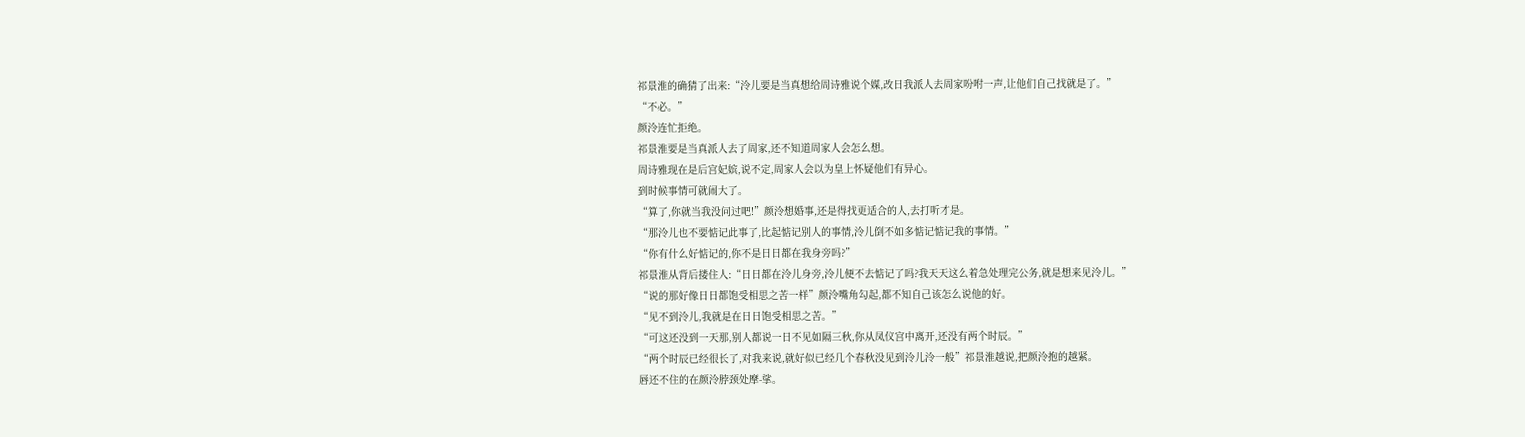祁景淮的确猜了出来:“泠儿要是当真想给周诗雅说个媒,改日我派人去周家吩咐一声,让他们自己找就是了。”
“不必。”
颜泠连忙拒绝。
祁景淮要是当真派人去了周家,还不知道周家人会怎么想。
周诗雅现在是后宫妃嫔,说不定,周家人会以为皇上怀疑他们有异心。
到时候事情可就闹大了。
“算了,你就当我没问过吧!”颜泠想婚事,还是得找更适合的人,去打听才是。
“那泠儿也不要惦记此事了,比起惦记别人的事情,泠儿倒不如多惦记惦记我的事情。”
“你有什么好惦记的,你不是日日都在我身旁吗?”
祁景淮从背后搂住人:“日日都在泠儿身旁,泠儿便不去惦记了吗?我天天这么着急处理完公务,就是想来见泠儿。”
“说的那好像日日都饱受相思之苦一样”颜泠嘴角勾起,都不知自己该怎么说他的好。
“见不到泠儿,我就是在日日饱受相思之苦。”
“可这还没到一天那,别人都说一日不见如隔三秋,你从凤仪宫中离开,还没有两个时辰。”
“两个时辰已经很长了,对我来说,就好似已经几个春秋没见到泠儿泠一般”祁景淮越说,把颜泠抱的越紧。
唇还不住的在颜泠脖颈处摩-挲。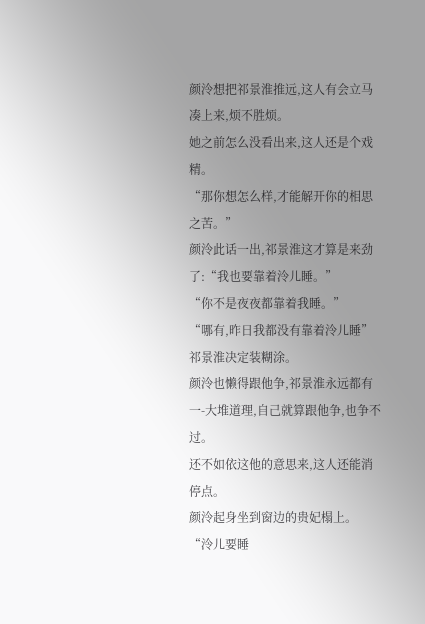颜泠想把祁景淮推远,这人有会立马凑上来,烦不胜烦。
她之前怎么没看出来,这人还是个戏精。
“那你想怎么样,才能解开你的相思之苦。”
颜泠此话一出,祁景淮这才算是来劲了:“我也要靠着泠儿睡。”
“你不是夜夜都靠着我睡。”
“哪有,昨日我都没有靠着泠儿睡”祁景淮决定装糊涂。
颜泠也懒得跟他争,祁景淮永远都有一-大堆道理,自己就算跟他争,也争不过。
还不如依这他的意思来,这人还能消停点。
颜泠起身坐到窗边的贵妃榻上。
“泠儿要睡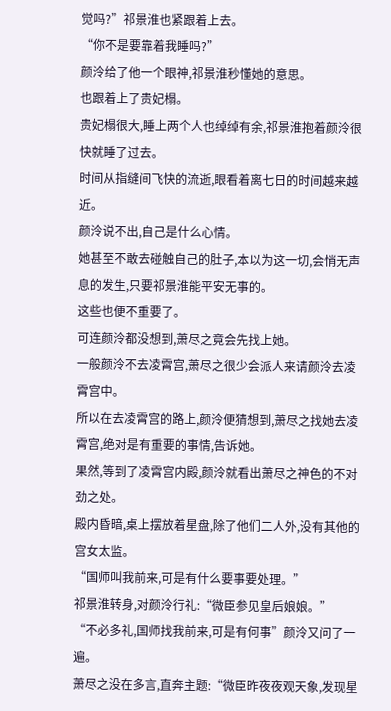觉吗?”祁景淮也紧跟着上去。
“你不是要靠着我睡吗?”
颜泠给了他一个眼神,祁景淮秒懂她的意思。
也跟着上了贵妃榻。
贵妃榻很大,睡上两个人也绰绰有余,祁景淮抱着颜泠很快就睡了过去。
时间从指缝间飞快的流逝,眼看着离七日的时间越来越近。
颜泠说不出,自己是什么心情。
她甚至不敢去碰触自己的肚子,本以为这一切,会悄无声息的发生,只要祁景淮能平安无事的。
这些也便不重要了。
可连颜泠都没想到,萧尽之竟会先找上她。
一般颜泠不去凌霄宫,萧尽之很少会派人来请颜泠去凌霄宫中。
所以在去凌霄宫的路上,颜泠便猜想到,萧尽之找她去凌霄宫,绝对是有重要的事情,告诉她。
果然,等到了凌霄宫内殿,颜泠就看出萧尽之神色的不对劲之处。
殿内昏暗,桌上摆放着星盘,除了他们二人外,没有其他的宫女太监。
“国师叫我前来,可是有什么要事要处理。”
祁景淮转身,对颜泠行礼:“微臣参见皇后娘娘。”
“不必多礼,国师找我前来,可是有何事”颜泠又问了一遍。
萧尽之没在多言,直奔主题:“微臣昨夜夜观天象,发现星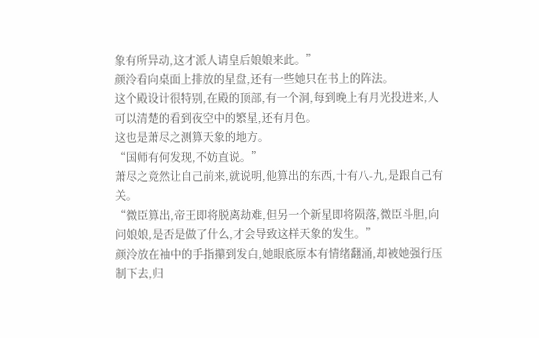象有所异动,这才派人请皇后娘娘来此。”
颜泠看向桌面上排放的星盘,还有一些她只在书上的阵法。
这个殿设计很特别,在殿的顶部,有一个洞,每到晚上有月光投进来,人可以清楚的看到夜空中的繁星,还有月色。
这也是萧尽之测算天象的地方。
“国师有何发现,不妨直说。”
萧尽之竟然让自己前来,就说明,他算出的东西,十有八-九,是跟自己有关。
“微臣算出,帝王即将脱离劫难,但另一个新星即将陨落,微臣斗胆,向问娘娘,是否是做了什么,才会导致这样天象的发生。”
颜泠放在袖中的手指攥到发白,她眼底原本有情绪翻涌,却被她强行压制下去,归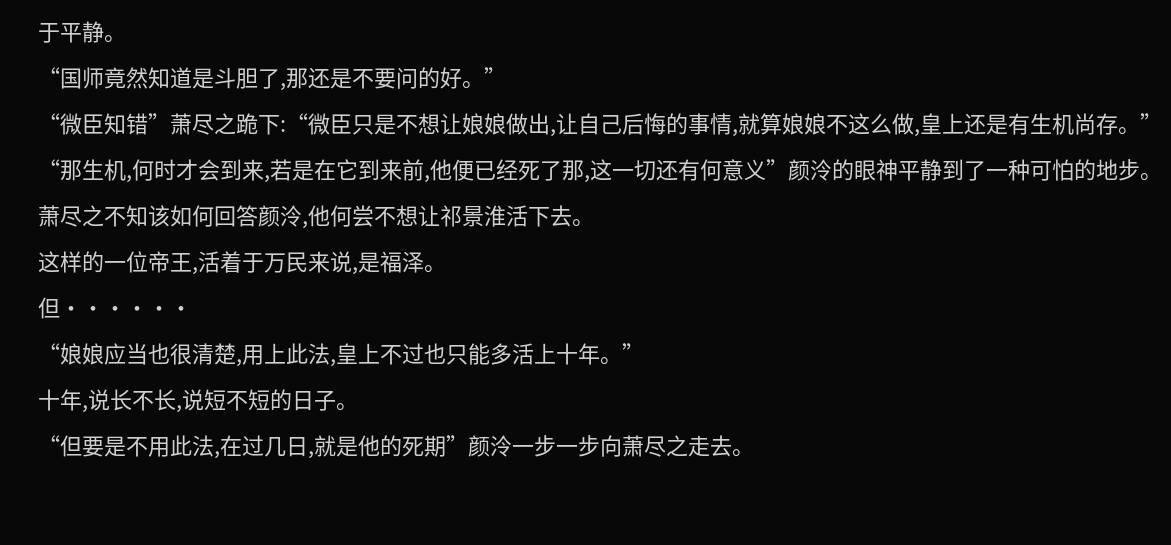于平静。
“国师竟然知道是斗胆了,那还是不要问的好。”
“微臣知错”萧尽之跪下:“微臣只是不想让娘娘做出,让自己后悔的事情,就算娘娘不这么做,皇上还是有生机尚存。”
“那生机,何时才会到来,若是在它到来前,他便已经死了那,这一切还有何意义”颜泠的眼神平静到了一种可怕的地步。
萧尽之不知该如何回答颜泠,他何尝不想让祁景淮活下去。
这样的一位帝王,活着于万民来说,是福泽。
但······
“娘娘应当也很清楚,用上此法,皇上不过也只能多活上十年。”
十年,说长不长,说短不短的日子。
“但要是不用此法,在过几日,就是他的死期”颜泠一步一步向萧尽之走去。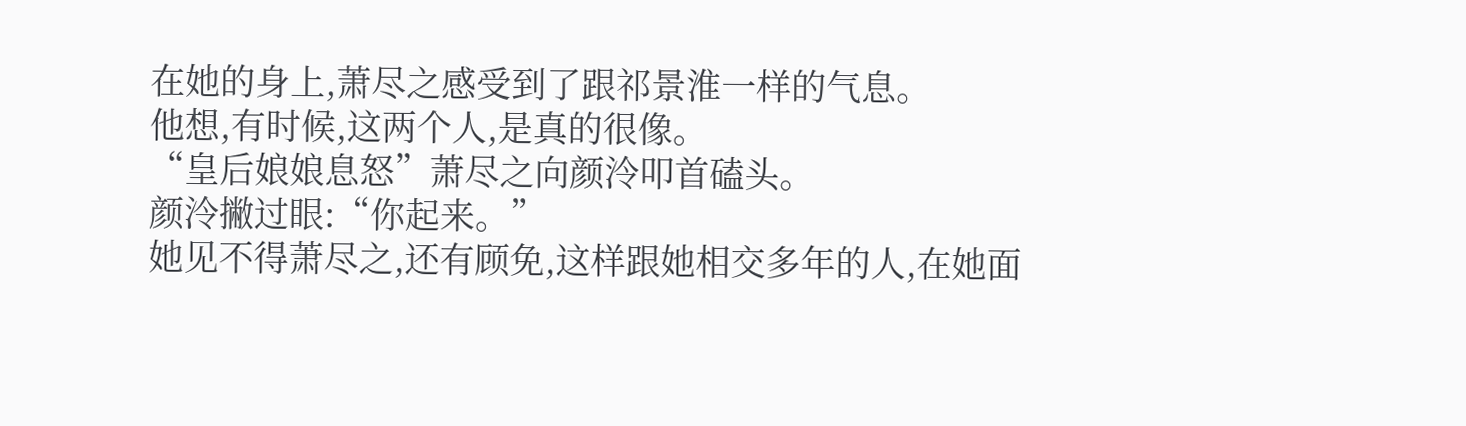在她的身上,萧尽之感受到了跟祁景淮一样的气息。
他想,有时候,这两个人,是真的很像。
“皇后娘娘息怒”萧尽之向颜泠叩首磕头。
颜泠撇过眼:“你起来。”
她见不得萧尽之,还有顾免,这样跟她相交多年的人,在她面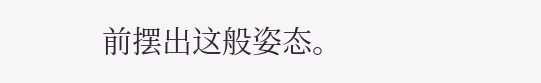前摆出这般姿态。